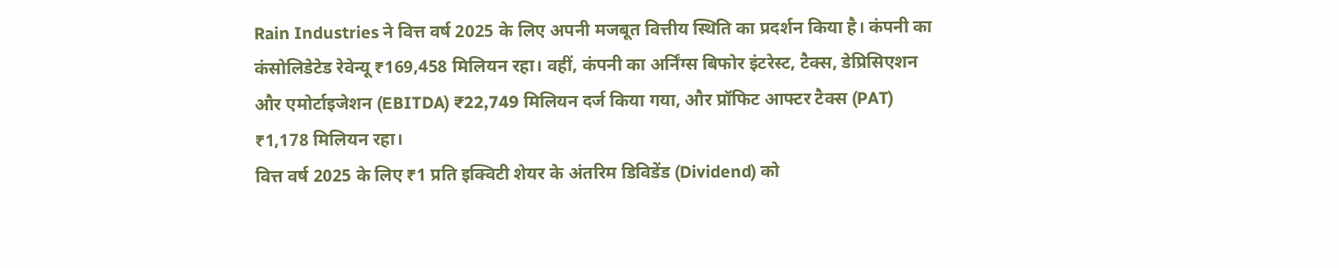Rain Industries ने वित्त वर्ष 2025 के लिए अपनी मजबूत वित्तीय स्थिति का प्रदर्शन किया है। कंपनी का कंसोलिडेटेड रेवेन्यू ₹169,458 मिलियन रहा। वहीं, कंपनी का अर्निंग्स बिफोर इंटरेस्ट, टैक्स, डेप्रिसिएशन और एमोर्टाइजेशन (EBITDA) ₹22,749 मिलियन दर्ज किया गया, और प्रॉफिट आफ्टर टैक्स (PAT) ₹1,178 मिलियन रहा।
वित्त वर्ष 2025 के लिए ₹1 प्रति इक्विटी शेयर के अंतरिम डिविडेंड (Dividend) को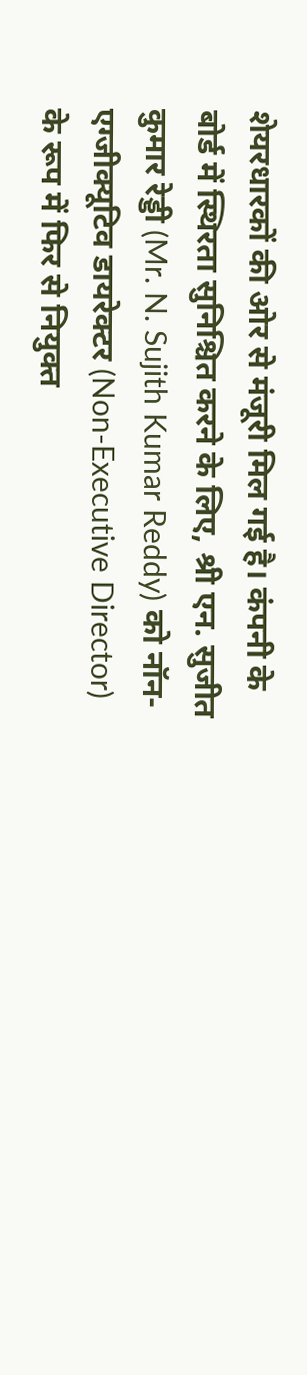शेयरधारकों की ओर से मंजूरी मिल गई है। कंपनी के बोर्ड में स्थिरता सुनिश्चित करने के लिए, श्री एन. सुजीत कुमार रेड्डी (Mr. N. Sujith Kumar Reddy) को नॉन-एग्जीक्यूटिव डायरेक्टर (Non-Executive Director) के रूप में फिर से नियुक्त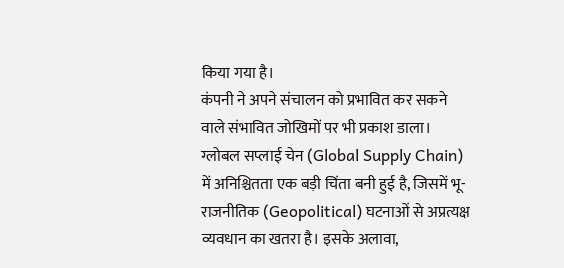किया गया है।
कंपनी ने अपने संचालन को प्रभावित कर सकने वाले संभावित जोखिमों पर भी प्रकाश डाला। ग्लोबल सप्लाई चेन (Global Supply Chain) में अनिश्चितता एक बड़ी चिंता बनी हुई है, जिसमें भू-राजनीतिक (Geopolitical) घटनाओं से अप्रत्यक्ष व्यवधान का खतरा है। इसके अलावा,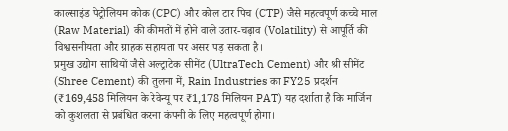काल्साइंड पेट्रोलियम कोक (CPC) और कोल टार पिच (CTP) जैसे महत्वपूर्ण कच्चे माल (Raw Material) की कीमतों में होने वाले उतार-चढ़ाव (Volatility) से आपूर्ति की विश्वसनीयता और ग्राहक सहायता पर असर पड़ सकता है।
प्रमुख उद्योग साथियों जैसे अल्ट्राटेक सीमेंट (UltraTech Cement) और श्री सीमेंट (Shree Cement) की तुलना में, Rain Industries का FY25 प्रदर्शन (₹169,458 मिलियन के रेवेन्यू पर ₹1,178 मिलियन PAT) यह दर्शाता है कि मार्जिन को कुशलता से प्रबंधित करना कंपनी के लिए महत्वपूर्ण होगा।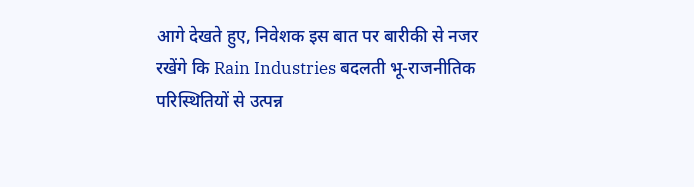आगे देखते हुए, निवेशक इस बात पर बारीकी से नजर रखेंगे कि Rain Industries बदलती भू-राजनीतिक परिस्थितियों से उत्पन्न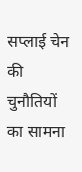सप्लाई चेन की चुनौतियों का सामना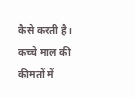कैसे करती है। कच्चे माल की कीमतों में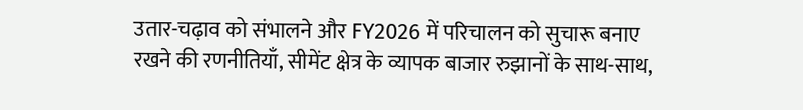उतार-चढ़ाव को संभालने और FY2026 में परिचालन को सुचारू बनाए रखने की रणनीतियाँ, सीमेंट क्षेत्र के व्यापक बाजार रुझानों के साथ-साथ,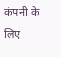कंपनी के लिए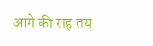आगे की राह तय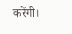करेंगी।